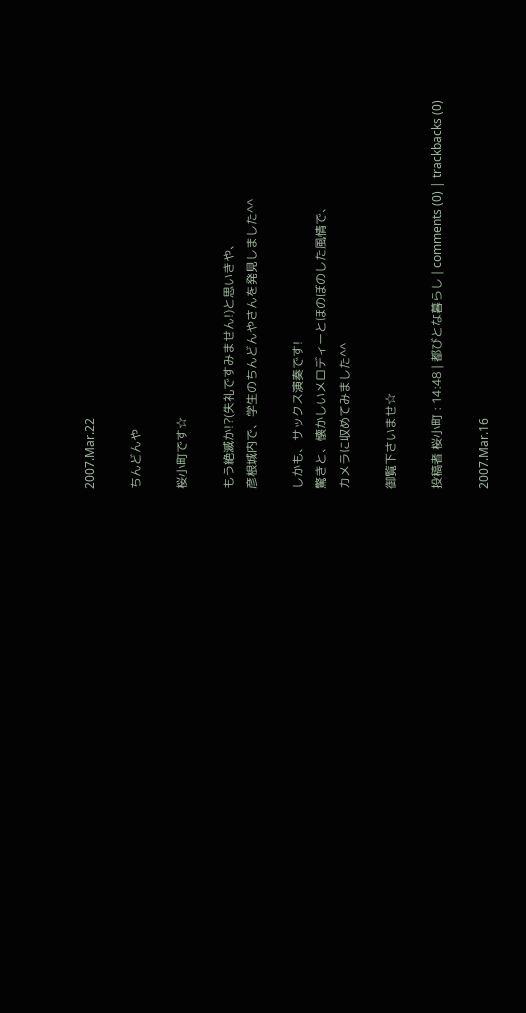2007.Mar.22

ちんどんや

桜小町です☆

もう絶滅か!?(失礼ですみません!)と思いきや、
彦根城内で、学生のちんどんやさんを発見しました^^

しかも、サックス演奏です!
驚きと、懐かしいメロディーとほのぼのした風情で、
カメラに収めてみました^^

御覧下さいませ☆

投稿者 桜小町 : 14:48 | 都びとな暮らし | comments (0) | trackbacks (0)

2007.Mar.16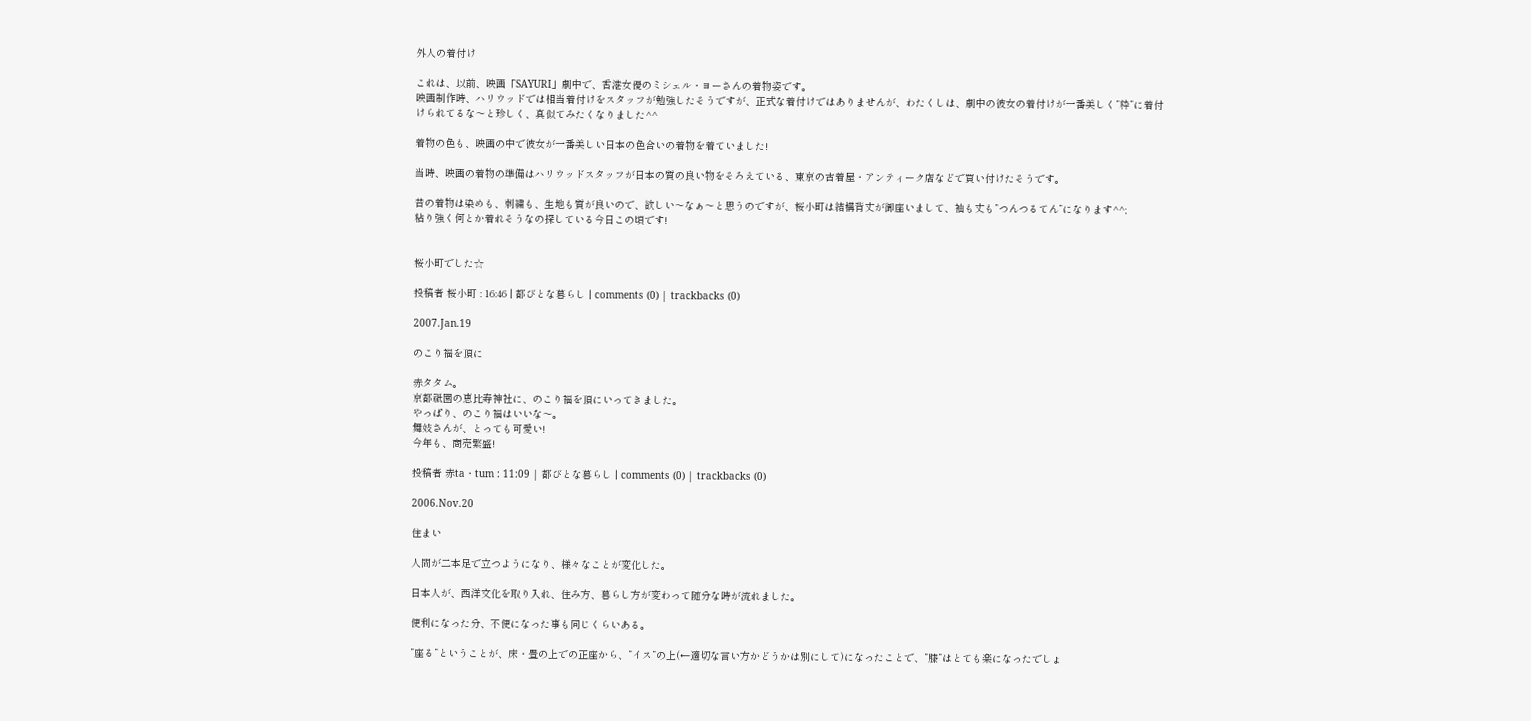外人の着付け

これは、以前、映画「SAYURI」劇中で、香港女優のミシェル・ヨーさんの着物姿です。
映画制作時、ハリウッドでは相当着付けをスタッフが勉強したそうですが、正式な着付けではありませんが、わたくしは、劇中の彼女の着付けが一番美しく”粋”に着付けられてるな〜と珍しく、真似てみたくなりました^^

着物の色も、映画の中で彼女が一番美しい日本の色合いの着物を着ていました!

当時、映画の着物の準備はハリウッドスタッフが日本の質の良い物をそろえている、東京の古着屋・アンティーク店などで買い付けたそうです。

昔の着物は染めも、刺繍も、生地も質が良いので、欲しい〜なぁ〜と思うのですが、桜小町は結構背丈が御座いまして、袖も丈も”つんつるてん”になります^^;
粘り強く何とか着れそうなの探している今日この頃です!


桜小町でした☆

投稿者 桜小町 : 16:46 | 都びとな暮らし | comments (0) | trackbacks (0)

2007.Jan.19

のこり福を頂に

赤タタム。
京都祇園の恵比寿神社に、のこり福を頂にいってきました。
やっぱり、のこり福はいいな〜。
舞妓さんが、とっても可愛い!
今年も、商売繁盛!

投稿者 赤ta・tum : 11:09 | 都びとな暮らし | comments (0) | trackbacks (0)

2006.Nov.20

住まい

人間が二本足で立つようになり、様々なことが変化した。

日本人が、西洋文化を取り入れ、住み方、暮らし方が変わって随分な時が流れました。

便利になった分、不便になった事も同じくらいある。

”座る”ということが、床・畳の上での正座から、”イス”の上(←適切な言い方かどうかは別にして)になったことで、”膝”はとても楽になったでしょ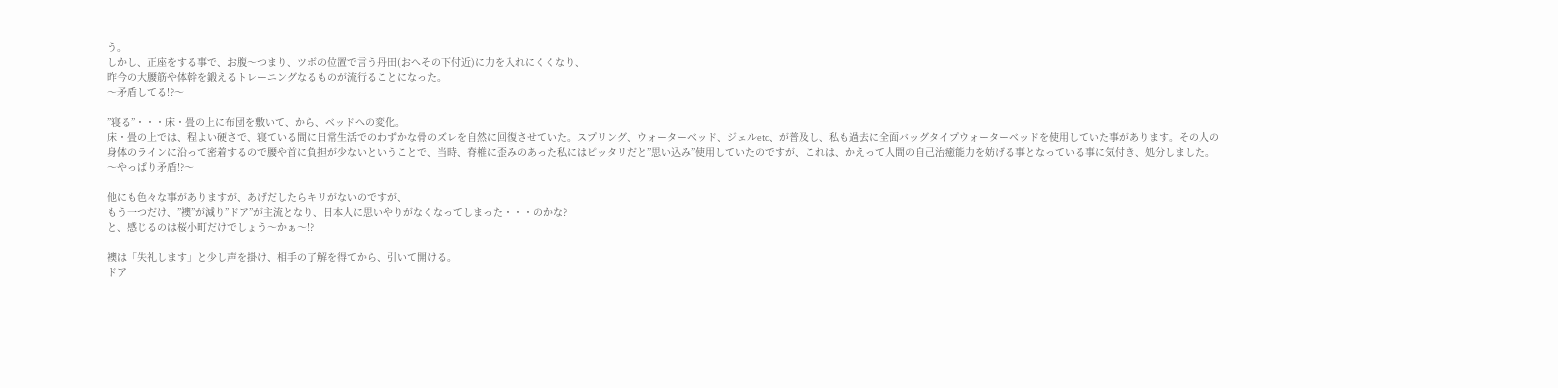う。
しかし、正座をする事で、お腹〜つまり、ツボの位置で言う丹田(おへその下付近)に力を入れにくくなり、
昨今の大腰筋や体幹を鍛えるトレーニングなるものが流行ることになった。
〜矛盾してる!?〜

”寝る”・・・床・畳の上に布団を敷いて、から、ベッドへの変化。
床・畳の上では、程よい硬さで、寝ている間に日常生活でのわずかな骨のズレを自然に回復させていた。スプリング、ウォーターベッド、ジェルetc、が普及し、私も過去に全面バッグタイプウォーターベッドを使用していた事があります。その人の身体のラインに沿って密着するので腰や首に負担が少ないということで、当時、脊椎に歪みのあった私にはピッタリだと”思い込み”使用していたのですが、これは、かえって人間の自己治癒能力を妨げる事となっている事に気付き、処分しました。
〜やっぱり矛盾!?〜

他にも色々な事がありますが、あげだしたらキリがないのですが、
もう一つだけ、”襖”が減り”ドア”が主流となり、日本人に思いやりがなくなってしまった・・・のかな?
と、感じるのは桜小町だけでしょう〜かぁ〜!?

襖は「失礼します」と少し声を掛け、相手の了解を得てから、引いて開ける。
ドア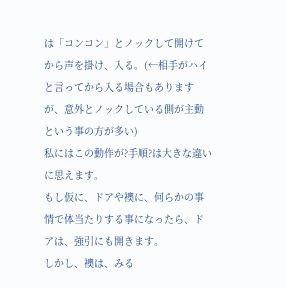は「コンコン」とノックして開けてから声を掛け、入る。(←相手がハイと言ってから入る場合もありますが、意外とノックしている側が主動という事の方が多い)
私にはこの動作が?手順?は大きな違いに思えます。
もし仮に、ドアや襖に、何らかの事情で体当たりする事になったら、ドアは、強引にも開きます。
しかし、襖は、みる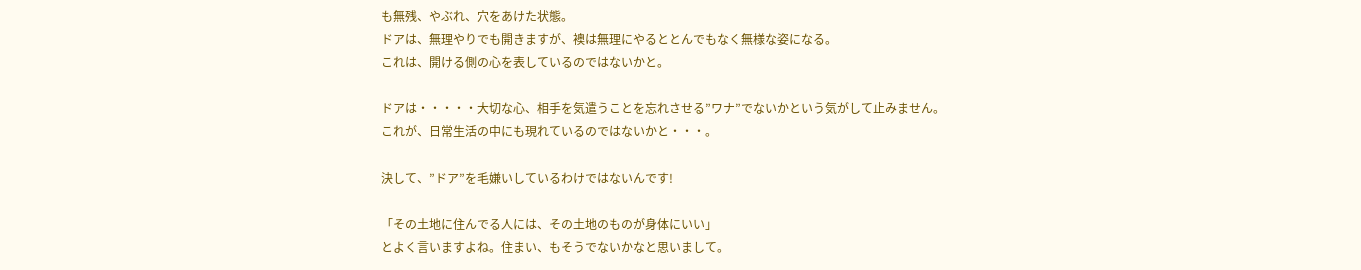も無残、やぶれ、穴をあけた状態。
ドアは、無理やりでも開きますが、襖は無理にやるととんでもなく無様な姿になる。
これは、開ける側の心を表しているのではないかと。

ドアは・・・・・大切な心、相手を気遣うことを忘れさせる”ワナ”でないかという気がして止みません。
これが、日常生活の中にも現れているのではないかと・・・。

決して、”ドア”を毛嫌いしているわけではないんです!

「その土地に住んでる人には、その土地のものが身体にいい」
とよく言いますよね。住まい、もそうでないかなと思いまして。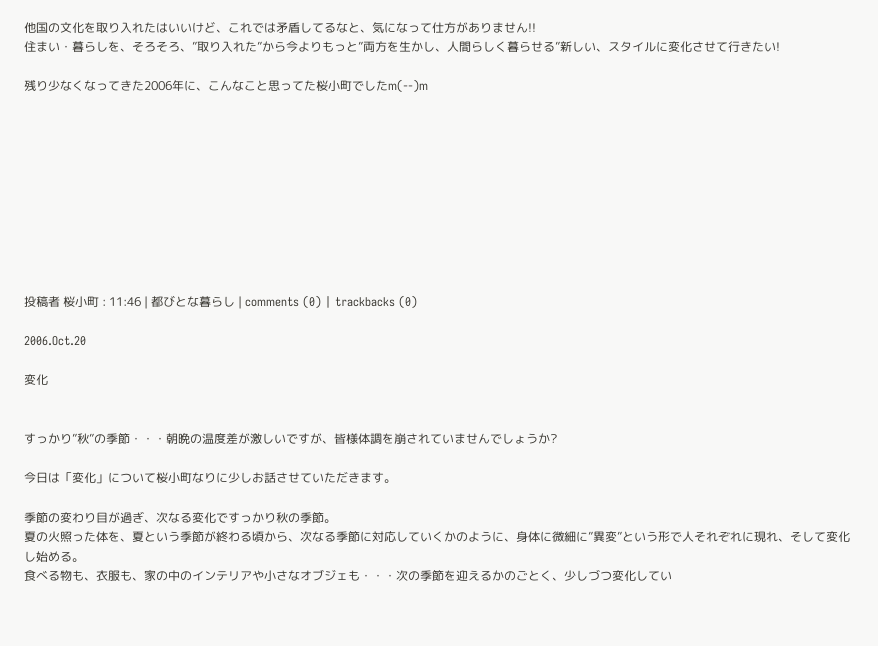他国の文化を取り入れたはいいけど、これでは矛盾してるなと、気になって仕方がありません!!
住まい・暮らしを、そろそろ、”取り入れた”から今よりもっと”両方を生かし、人間らしく暮らせる”新しい、スタイルに変化させて行きたい!

残り少なくなってきた2006年に、こんなこと思ってた桜小町でしたm(--)m










投稿者 桜小町 : 11:46 | 都びとな暮らし | comments (0) | trackbacks (0)

2006.Oct.20

変化


すっかり”秋”の季節・・・朝晩の温度差が激しいですが、皆様体調を崩されていませんでしょうか?

今日は「変化」について桜小町なりに少しお話させていただきます。

季節の変わり目が過ぎ、次なる変化ですっかり秋の季節。
夏の火照った体を、夏という季節が終わる頃から、次なる季節に対応していくかのように、身体に微細に”異変”という形で人それぞれに現れ、そして変化し始める。
食べる物も、衣服も、家の中のインテリアや小さなオブジェも・・・次の季節を迎えるかのごとく、少しづつ変化してい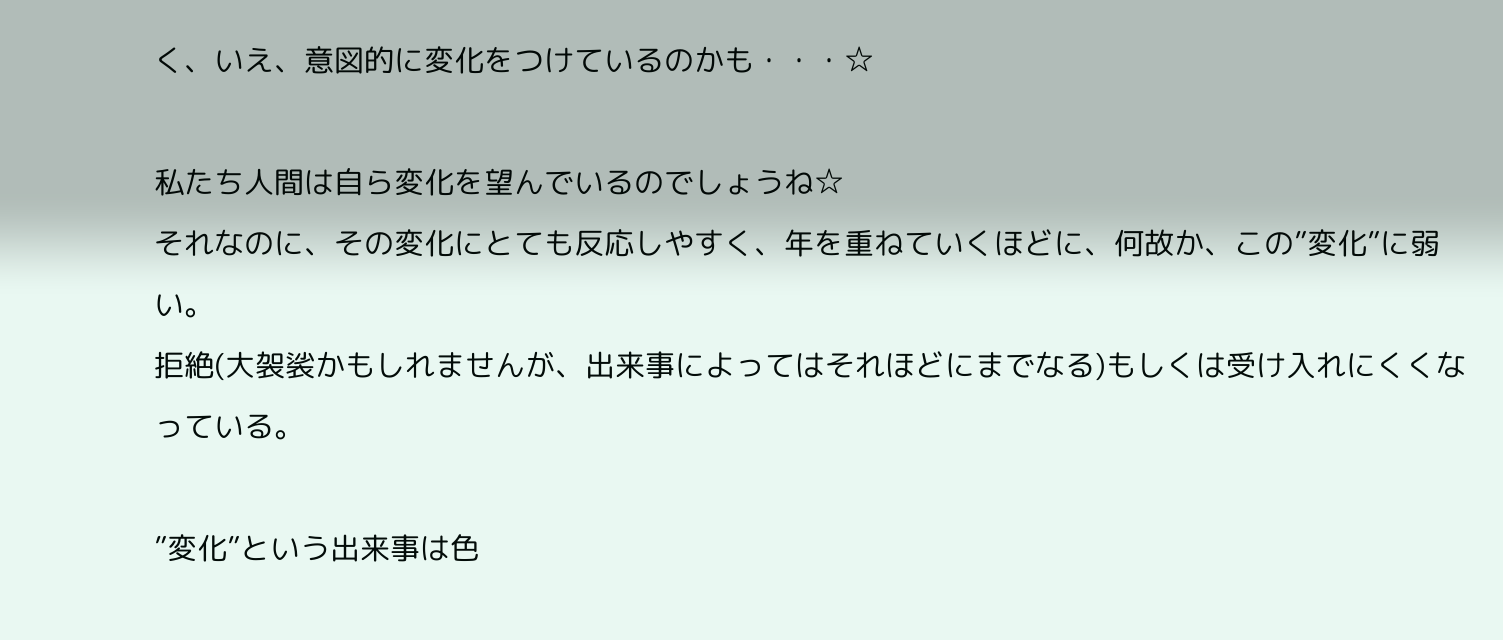く、いえ、意図的に変化をつけているのかも・・・☆

私たち人間は自ら変化を望んでいるのでしょうね☆
それなのに、その変化にとても反応しやすく、年を重ねていくほどに、何故か、この”変化”に弱い。
拒絶(大袈裟かもしれませんが、出来事によってはそれほどにまでなる)もしくは受け入れにくくなっている。

”変化”という出来事は色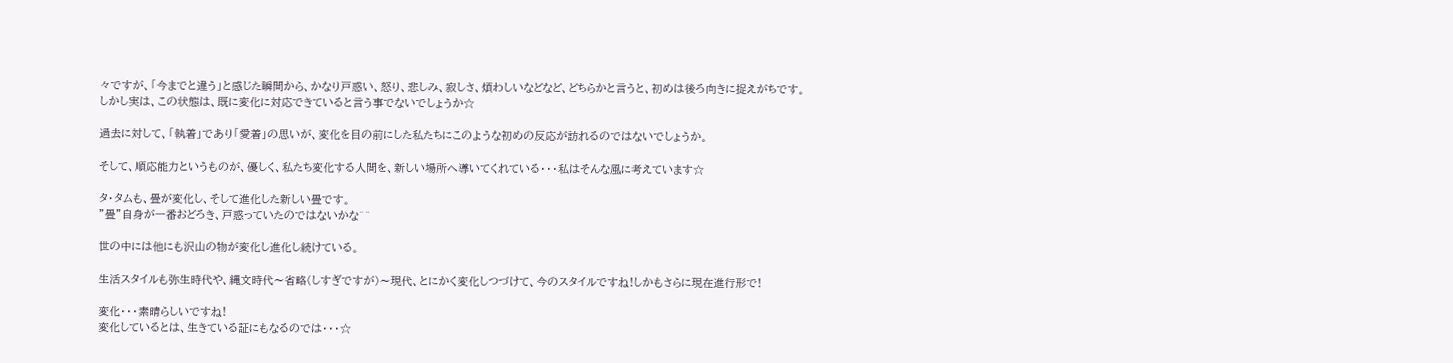々ですが、「今までと違う」と感じた瞬間から、かなり戸惑い、怒り、悲しみ、寂しさ、煩わしいなどなど、どちらかと言うと、初めは後ろ向きに捉えがちです。
しかし実は、この状態は、既に変化に対応できていると言う事でないでしょうか☆

過去に対して、「執着」であり「愛着」の思いが、変化を目の前にした私たちにこのような初めの反応が訪れるのではないでしょうか。

そして、順応能力というものが、優しく、私たち変化する人間を、新しい場所へ導いてくれている・・・私はそんな風に考えています☆

タ・タムも、畳が変化し、そして進化した新しい畳です。
”畳”自身が一番おどろき、戸惑っていたのではないかな^^

世の中には他にも沢山の物が変化し進化し続けている。

生活スタイルも弥生時代や、縄文時代〜省略(しすぎですが)〜現代、とにかく変化しつづけて、今のスタイルですね!しかもさらに現在進行形で!

変化・・・素晴らしいですね!
変化しているとは、生きている証にもなるのでは・・・☆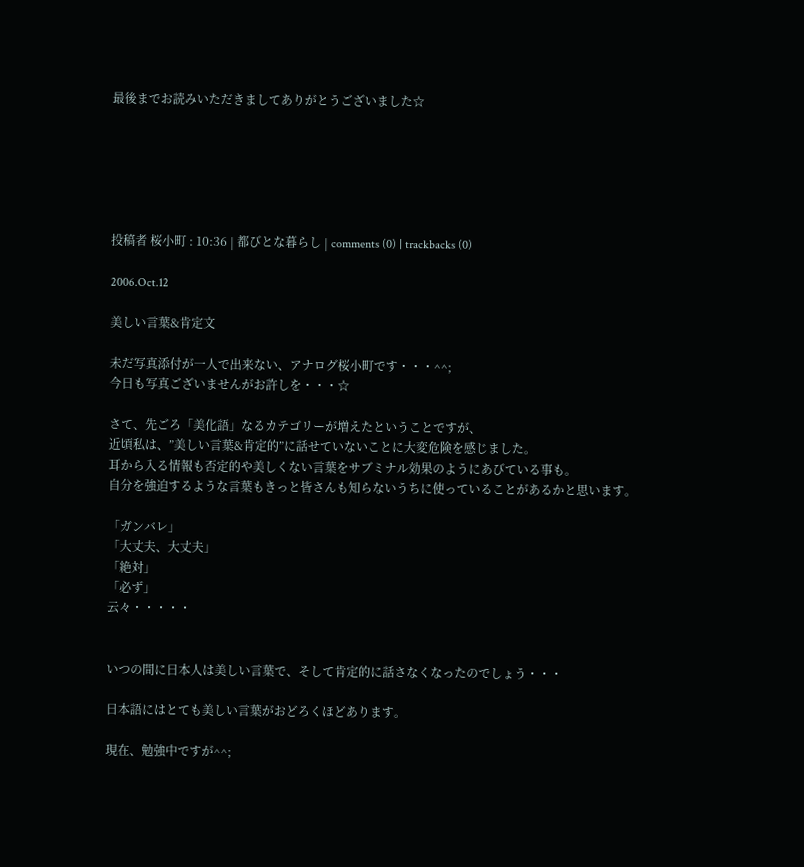最後までお読みいただきましてありがとうございました☆






投稿者 桜小町 : 10:36 | 都びとな暮らし | comments (0) | trackbacks (0)

2006.Oct.12

美しい言葉&肯定文

未だ写真添付が一人で出来ない、アナログ桜小町です・・・^^;
今日も写真ございませんがお許しを・・・☆

さて、先ごろ「美化語」なるカテゴリーが増えたということですが、
近頃私は、”美しい言葉&肯定的”に話せていないことに大変危険を感じました。
耳から入る情報も否定的や美しくない言葉をサブミナル効果のようにあびている事も。
自分を強迫するような言葉もきっと皆さんも知らないうちに使っていることがあるかと思います。

「ガンバレ」
「大丈夫、大丈夫」
「絶対」
「必ず」
云々・・・・・


いつの間に日本人は美しい言葉で、そして肯定的に話さなくなったのでしょう・・・

日本語にはとても美しい言葉がおどろくほどあります。

現在、勉強中ですが^^;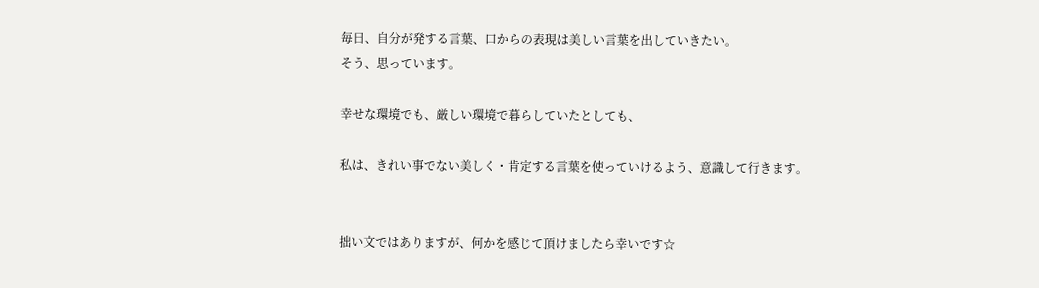毎日、自分が発する言葉、口からの表現は美しい言葉を出していきたい。
そう、思っています。

幸せな環境でも、厳しい環境で暮らしていたとしても、

私は、きれい事でない美しく・肯定する言葉を使っていけるよう、意識して行きます。


拙い文ではありますが、何かを感じて頂けましたら幸いです☆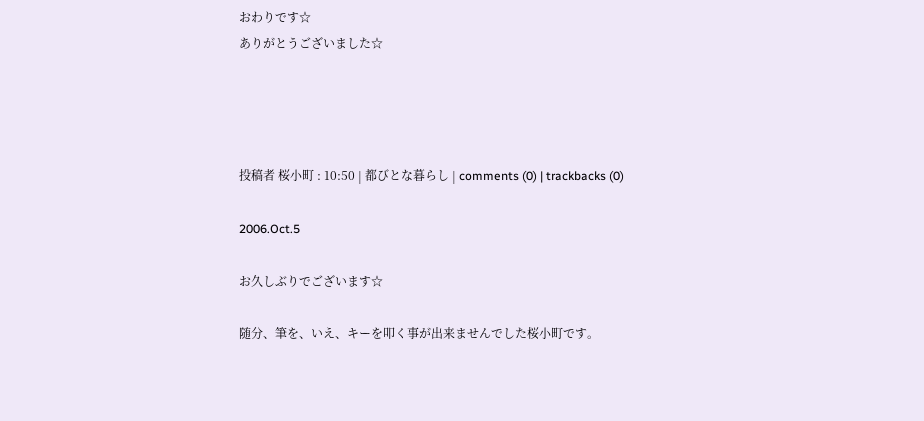おわりです☆
ありがとうございました☆




投稿者 桜小町 : 10:50 | 都びとな暮らし | comments (0) | trackbacks (0)

2006.Oct.5

お久しぶりでございます☆

随分、筆を、いえ、キーを叩く事が出来ませんでした桜小町です。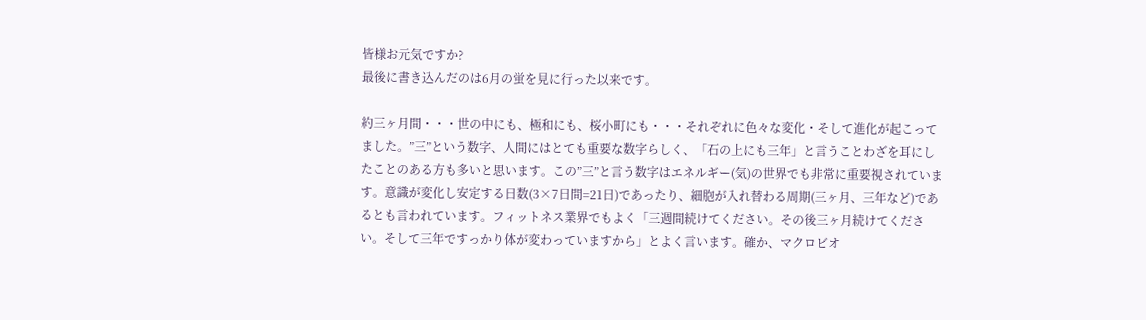皆様お元気ですか?
最後に書き込んだのは6月の蛍を見に行った以来です。

約三ヶ月間・・・世の中にも、極和にも、桜小町にも・・・それぞれに色々な変化・そして進化が起こってました。”三”という数字、人間にはとても重要な数字らしく、「石の上にも三年」と言うことわざを耳にしたことのある方も多いと思います。この”三”と言う数字はエネルギー(気)の世界でも非常に重要視されています。意識が変化し安定する日数(3×7日間=21日)であったり、細胞が入れ替わる周期(三ヶ月、三年など)であるとも言われています。フィットネス業界でもよく「三週間続けてください。その後三ヶ月続けてください。そして三年ですっかり体が変わっていますから」とよく言います。確か、マクロビオ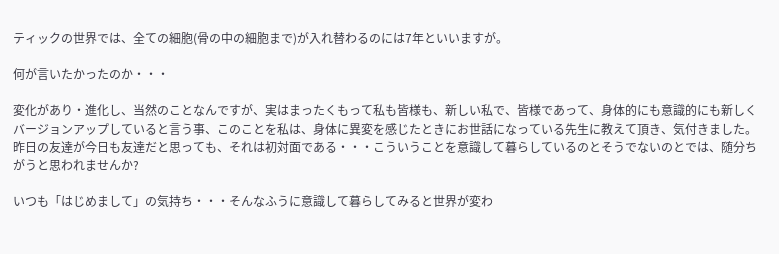ティックの世界では、全ての細胞(骨の中の細胞まで)が入れ替わるのには7年といいますが。

何が言いたかったのか・・・

変化があり・進化し、当然のことなんですが、実はまったくもって私も皆様も、新しい私で、皆様であって、身体的にも意識的にも新しくバージョンアップしていると言う事、このことを私は、身体に異変を感じたときにお世話になっている先生に教えて頂き、気付きました。昨日の友達が今日も友達だと思っても、それは初対面である・・・こういうことを意識して暮らしているのとそうでないのとでは、随分ちがうと思われませんか?

いつも「はじめまして」の気持ち・・・そんなふうに意識して暮らしてみると世界が変わ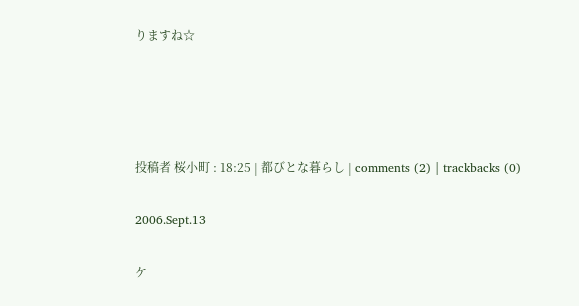りますね☆




投稿者 桜小町 : 18:25 | 都びとな暮らし | comments (2) | trackbacks (0)

2006.Sept.13

ケ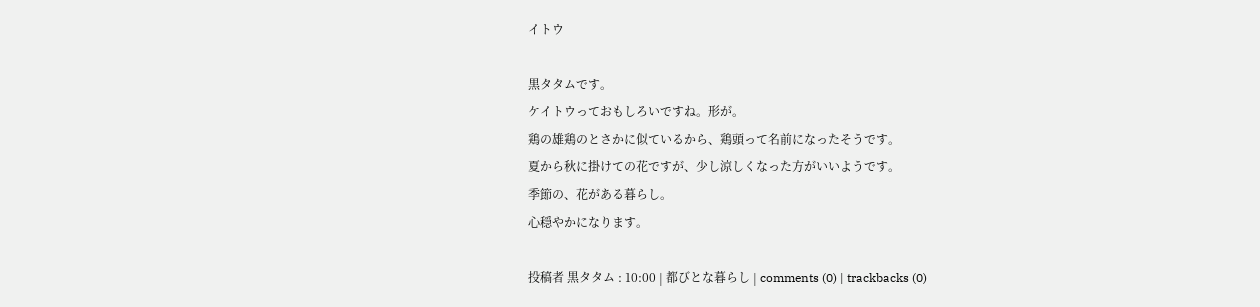イトウ

黒タタムです。
ケイトウっておもしろいですね。形が。
鶏の雄鶏のとさかに似ているから、鶏頭って名前になったそうです。
夏から秋に掛けての花ですが、少し涼しくなった方がいいようです。
季節の、花がある暮らし。
心穏やかになります。

投稿者 黒タタム : 10:00 | 都びとな暮らし | comments (0) | trackbacks (0)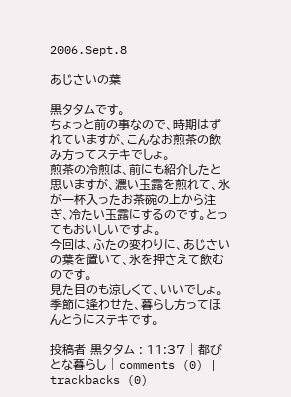2006.Sept.8

あじさいの葉

黒タタムです。
ちょっと前の事なので、時期はずれていますが、こんなお煎茶の飲み方ってステキでしょ。
煎茶の冷煎は、前にも紹介したと思いますが、濃い玉露を煎れて、氷が一杯入ったお茶碗の上から注ぎ、冷たい玉露にするのです。とってもおいしいですよ。
今回は、ふたの変わりに、あじさいの葉を置いて、氷を押さえて飲むのです。
見た目のも涼しくて、いいでしょ。
季節に逢わせた、暮らし方ってほんとうにステキです。

投稿者 黒タタム : 11:37 | 都びとな暮らし | comments (0) | trackbacks (0)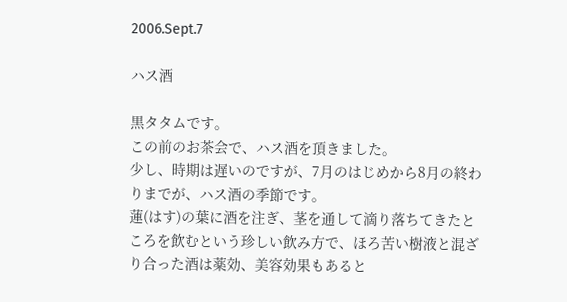2006.Sept.7

ハス酒

黒タタムです。
この前のお茶会で、ハス酒を頂きました。
少し、時期は遅いのですが、7月のはじめから8月の終わりまでが、ハス酒の季節です。
蓮(はす)の葉に酒を注ぎ、茎を通して滴り落ちてきたところを飲むという珍しい飲み方で、ほろ苦い樹液と混ざり合った酒は薬効、美容効果もあると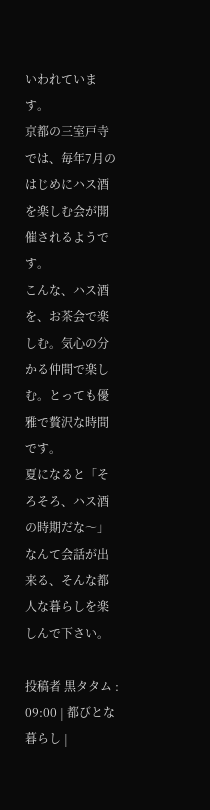いわれています。
京都の三室戸寺では、毎年7月のはじめにハス酒を楽しむ会が開催されるようです。
こんな、ハス酒を、お茶会で楽しむ。気心の分かる仲間で楽しむ。とっても優雅で贅沢な時間です。
夏になると「そろそろ、ハス酒の時期だな〜」なんて会話が出来る、そんな都人な暮らしを楽しんで下さい。

投稿者 黒タタム : 09:00 | 都びとな暮らし |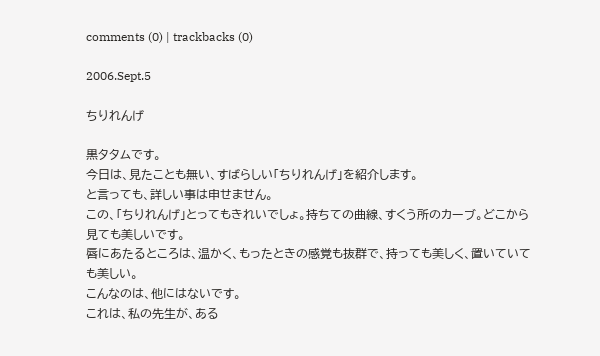comments (0) | trackbacks (0)

2006.Sept.5

ちりれんげ

黒タタムです。
今日は、見たことも無い、すばらしい「ちりれんげ」を紹介します。
と言っても、詳しい事は申せません。
この、「ちりれんげ」とってもきれいでしょ。持ちての曲線、すくう所のカーブ。どこから見ても美しいです。
唇にあたるところは、温かく、もったときの感覚も抜群で、持っても美しく、置いていても美しい。
こんなのは、他にはないです。
これは、私の先生が、ある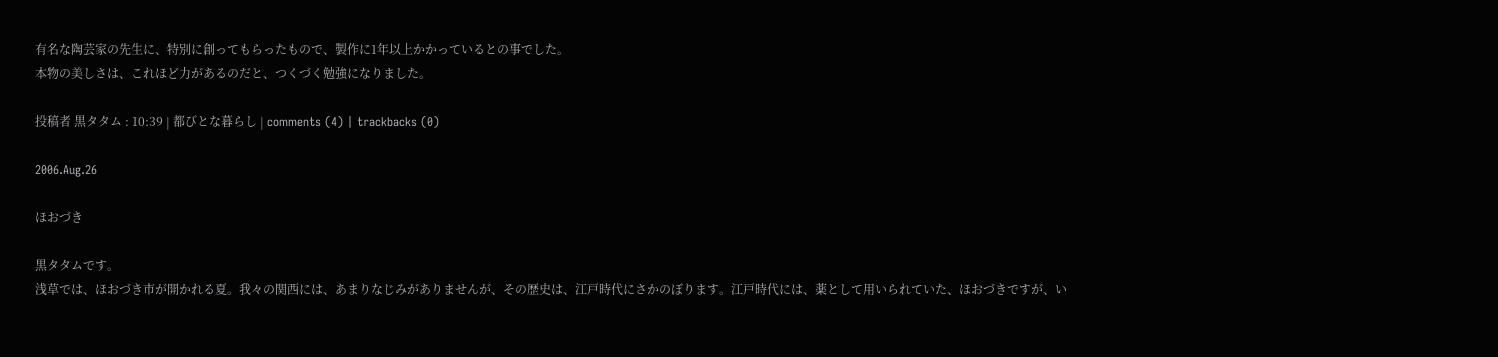有名な陶芸家の先生に、特別に創ってもらったもので、製作に1年以上かかっているとの事でした。
本物の美しさは、これほど力があるのだと、つくづく勉強になりました。

投稿者 黒タタム : 10:39 | 都びとな暮らし | comments (4) | trackbacks (0)

2006.Aug.26

ほおづき

黒タタムです。
浅草では、ほおづき市が開かれる夏。我々の関西には、あまりなじみがありませんが、その歴史は、江戸時代にさかのぼります。江戸時代には、薬として用いられていた、ほおづきですが、い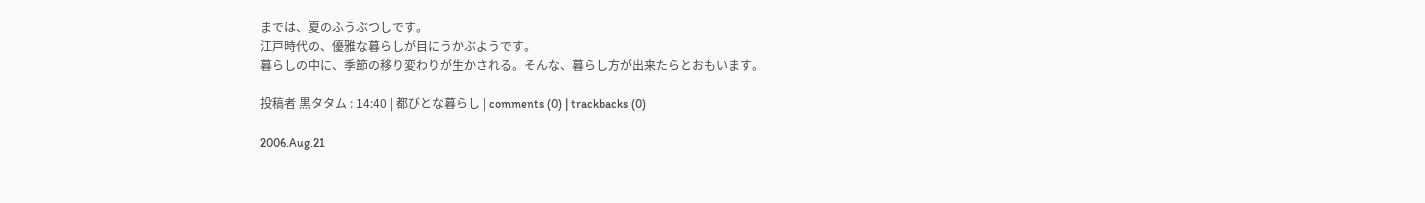までは、夏のふうぶつしです。
江戸時代の、優雅な暮らしが目にうかぶようです。
暮らしの中に、季節の移り変わりが生かされる。そんな、暮らし方が出来たらとおもいます。

投稿者 黒タタム : 14:40 | 都びとな暮らし | comments (0) | trackbacks (0)

2006.Aug.21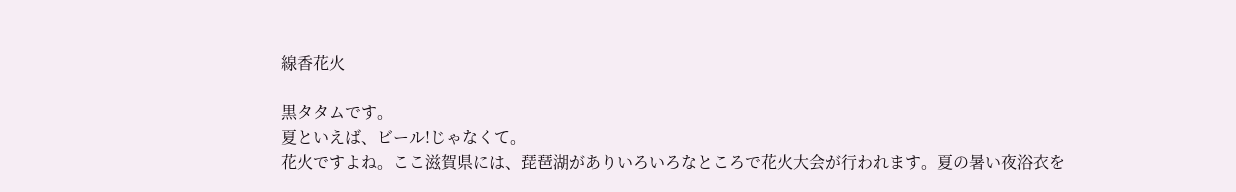線香花火

黒タタムです。
夏といえば、ビール!じゃなくて。
花火ですよね。ここ滋賀県には、琵琶湖がありいろいろなところで花火大会が行われます。夏の暑い夜浴衣を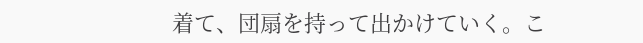着て、団扇を持って出かけていく。こ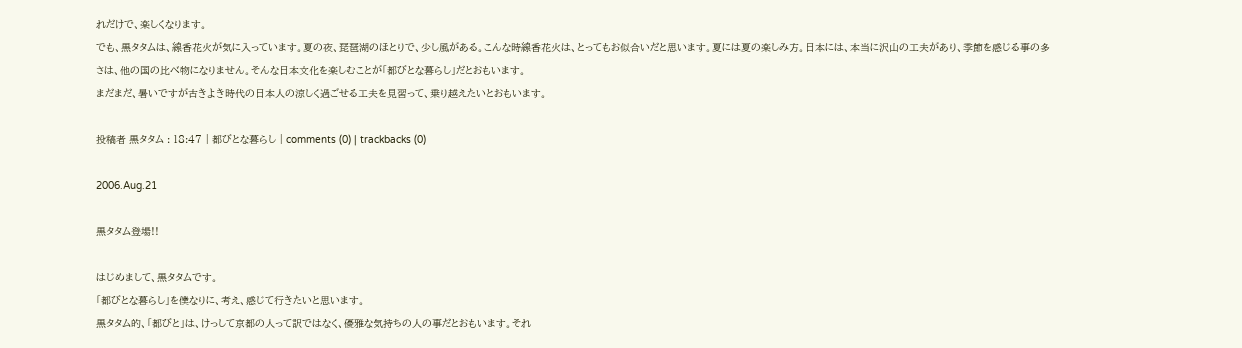れだけで、楽しくなります。
でも、黒タタムは、線香花火が気に入っています。夏の夜、琵琶湖のほとりで、少し風がある。こんな時線香花火は、とってもお似合いだと思います。夏には夏の楽しみ方。日本には、本当に沢山の工夫があり、季節を感じる事の多さは、他の国の比べ物になりません。そんな日本文化を楽しむことが「都びとな暮らし」だとおもいます。
まだまだ、暑いですが古きよき時代の日本人の涼しく過ごせる工夫を見習って、乗り越えたいとおもいます。

投稿者 黒タタム : 18:47 | 都びとな暮らし | comments (0) | trackbacks (0)

2006.Aug.21

黒タタム登場!!

はじめまして、黒タタムです。
「都びとな暮らし」を僕なりに、考え、感じて行きたいと思います。
黒タタム的、「都びと」は、けっして京都の人って訳ではなく、優雅な気持ちの人の事だとおもいます。それ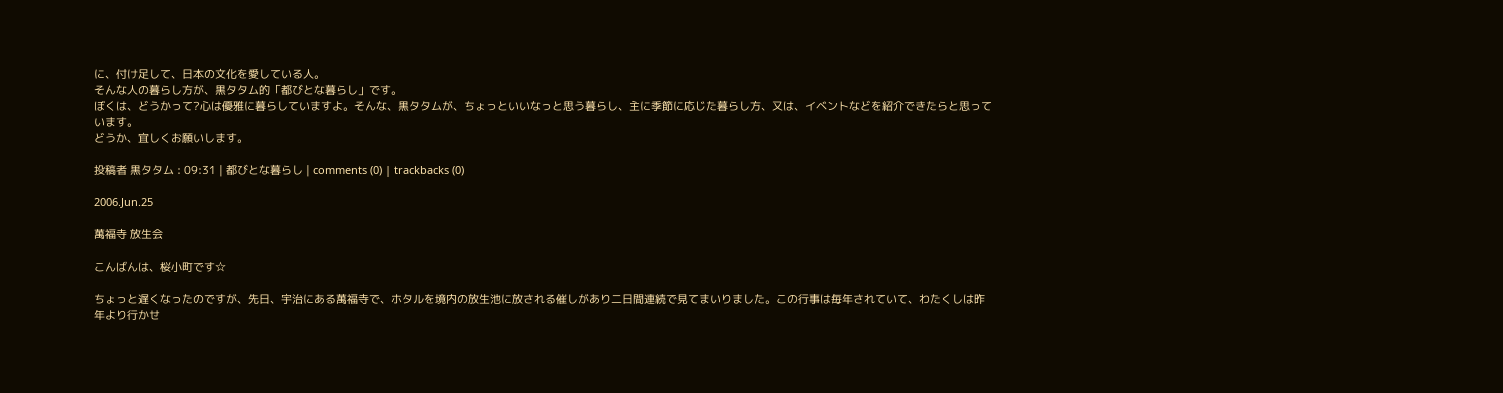に、付け足して、日本の文化を愛している人。
そんな人の暮らし方が、黒タタム的「都びとな暮らし」です。
ぼくは、どうかって?心は優雅に暮らしていますよ。そんな、黒タタムが、ちょっといいなっと思う暮らし、主に季節に応じた暮らし方、又は、イベントなどを紹介できたらと思っています。
どうか、宜しくお願いします。

投稿者 黒タタム : 09:31 | 都びとな暮らし | comments (0) | trackbacks (0)

2006.Jun.25

萬福寺 放生会

こんばんは、桜小町です☆

ちょっと遅くなったのですが、先日、宇治にある萬福寺で、ホタルを境内の放生池に放される催しがあり二日間連続で見てまいりました。この行事は毎年されていて、わたくしは昨年より行かせ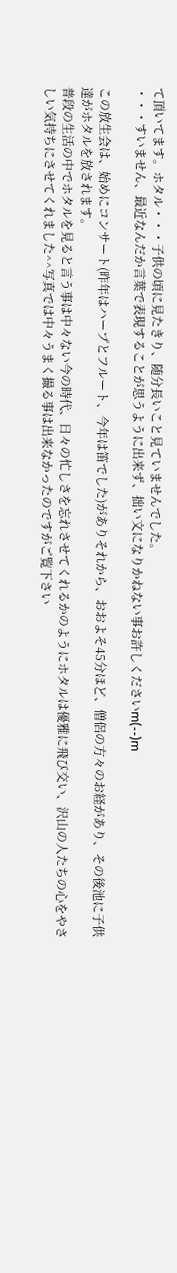て頂いてます。ホタル・・・子供の頃に見たきり、随分長いこと見ていませんでした。
・・・すいません、最近なんだか言葉で表現することが思うように出来ず、拙い文になりかねない事お許しくださいm(--)m

この放生会は、始めにコンサート(昨年はハープとフルート、今年は笛でした)がありそれから、おおよそ45分ほど、僧侶の方々のお経があり、その後池に子供達がホタルを放されます。
普段の生活の中でホタルを見ると言う事は中々ない今の時代、日々の忙しさを忘れさせてくれるかのようにホタルは優雅に飛び交い、沢山の人たちの心をやさしい気持ちにさせてくれました^^写真では中々うまく撮る事は出来なかったのですがご覧下さい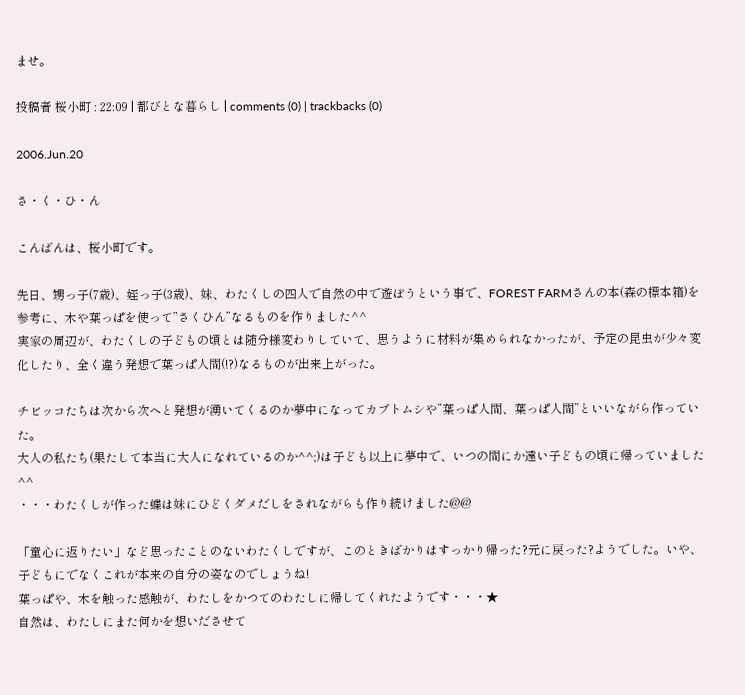ませ。

投稿者 桜小町 : 22:09 | 都びとな暮らし | comments (0) | trackbacks (0)

2006.Jun.20

さ・く・ひ・ん

こんばんは、桜小町です。

先日、甥っ子(7歳)、姪っ子(3歳)、妹、わたくしの四人で自然の中で遊ぼうという事で、FOREST FARMさんの本(森の標本箱)を参考に、木や葉っぱを使って”さくひん”なるものを作りました^^
実家の周辺が、わたくしの子どもの頃とは随分様変わりしていて、思うように材料が集められなかったが、予定の昆虫が少々変化したり、全く違う発想で葉っぱ人間(!?)なるものが出来上がった。

チビッコたちは次から次へと発想が湧いてくるのか夢中になってカブトムシや”葉っぱ人間、葉っぱ人間”といいながら作っていた。
大人の私たち(果たして本当に大人になれているのか^^;)は子ども以上に夢中で、いつの間にか遠い子どもの頃に帰っていました^^
・・・わたくしが作った蝶は妹にひどくダメだしをされながらも作り続けました@@

「童心に返りたい」など思ったことのないわたくしですが、このときばかりはすっかり帰った?元に戻った?ようでした。いや、子どもにでなくこれが本来の自分の姿なのでしょうね!
葉っぱや、木を触った感触が、わたしをかつてのわたしに帰してくれたようです・・・★
自然は、わたしにまた何かを想いださせて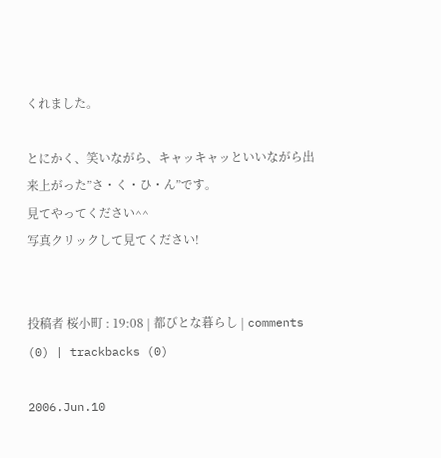くれました。

とにかく、笑いながら、キャッキャッといいながら出来上がった”さ・く・ひ・ん”です。
見てやってください^^
写真クリックして見てください!


投稿者 桜小町 : 19:08 | 都びとな暮らし | comments (0) | trackbacks (0)

2006.Jun.10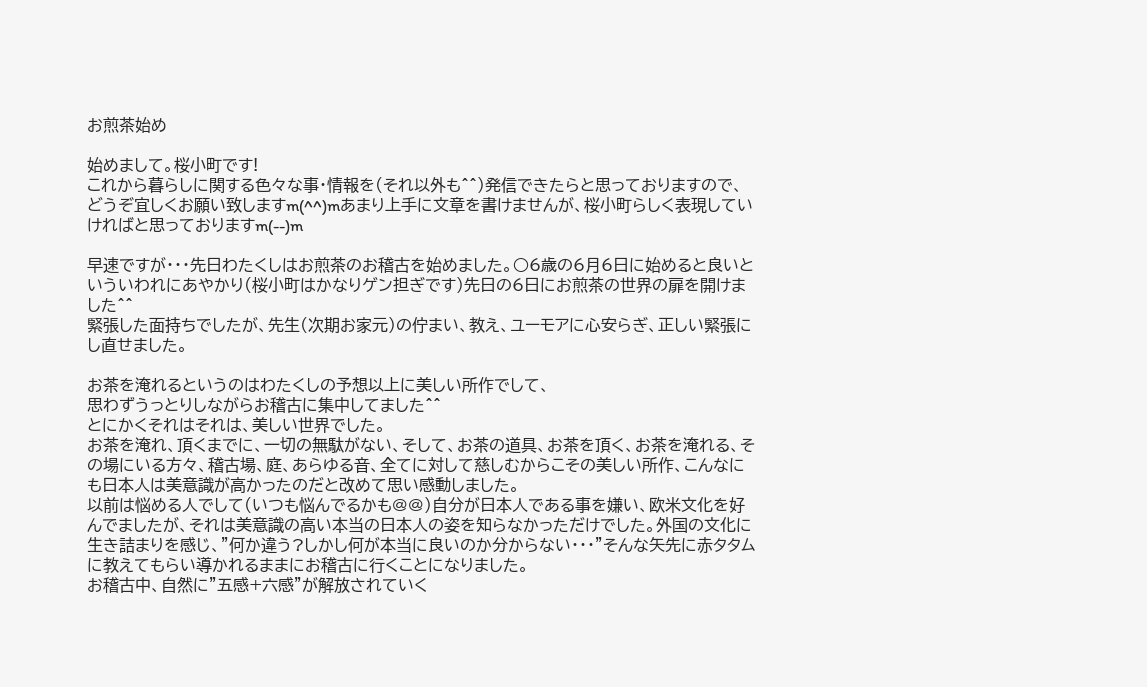お煎茶始め

始めまして。桜小町です!
これから暮らしに関する色々な事・情報を(それ以外も^^)発信できたらと思っておりますので、どうぞ宜しくお願い致しますm(^^)mあまり上手に文章を書けませんが、桜小町らしく表現していければと思っておりますm(--)m

早速ですが・・・先日わたくしはお煎茶のお稽古を始めました。○6歳の6月6日に始めると良いといういわれにあやかり(桜小町はかなりゲン担ぎです)先日の6日にお煎茶の世界の扉を開けました^^
緊張した面持ちでしたが、先生(次期お家元)の佇まい、教え、ユーモアに心安らぎ、正しい緊張にし直せました。

お茶を淹れるというのはわたくしの予想以上に美しい所作でして、
思わずうっとりしながらお稽古に集中してました^^
とにかくそれはそれは、美しい世界でした。
お茶を淹れ、頂くまでに、一切の無駄がない、そして、お茶の道具、お茶を頂く、お茶を淹れる、その場にいる方々、稽古場、庭、あらゆる音、全てに対して慈しむからこその美しい所作、こんなにも日本人は美意識が高かったのだと改めて思い感動しました。
以前は悩める人でして(いつも悩んでるかも@@)自分が日本人である事を嫌い、欧米文化を好んでましたが、それは美意識の高い本当の日本人の姿を知らなかっただけでした。外国の文化に生き詰まりを感じ、”何か違う?しかし何が本当に良いのか分からない・・・”そんな矢先に赤タタムに教えてもらい導かれるままにお稽古に行くことになりました。
お稽古中、自然に”五感+六感”が解放されていく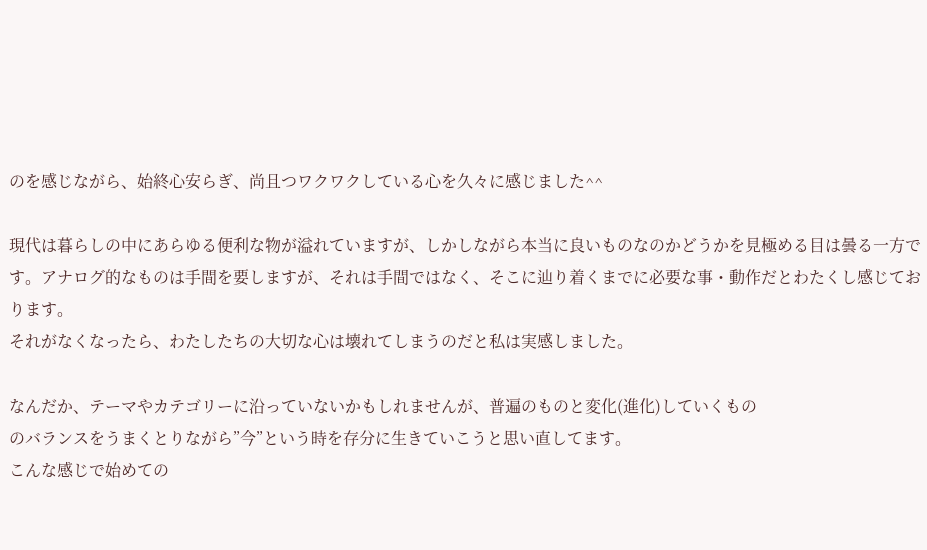のを感じながら、始終心安らぎ、尚且つワクワクしている心を久々に感じました^^

現代は暮らしの中にあらゆる便利な物が溢れていますが、しかしながら本当に良いものなのかどうかを見極める目は曇る一方です。アナログ的なものは手間を要しますが、それは手間ではなく、そこに辿り着くまでに必要な事・動作だとわたくし感じております。
それがなくなったら、わたしたちの大切な心は壊れてしまうのだと私は実感しました。

なんだか、テーマやカテゴリーに沿っていないかもしれませんが、普遍のものと変化(進化)していくもの
のバランスをうまくとりながら”今”という時を存分に生きていこうと思い直してます。
こんな感じで始めての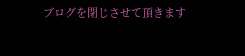ブログを閉じさせて頂きます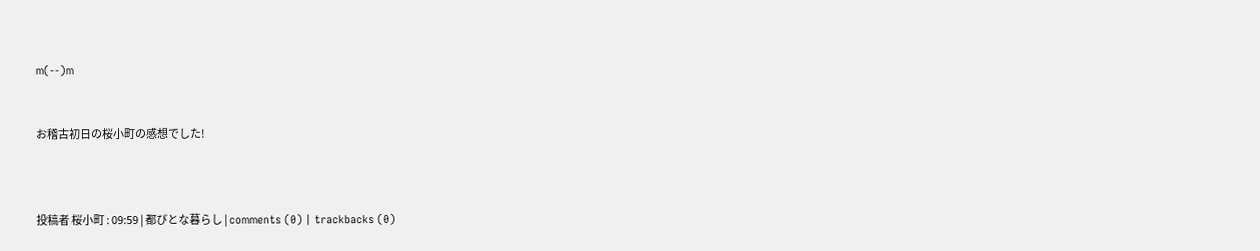m(--)m


お稽古初日の桜小町の感想でした!



投稿者 桜小町 : 09:59 | 都びとな暮らし | comments (0) | trackbacks (0)